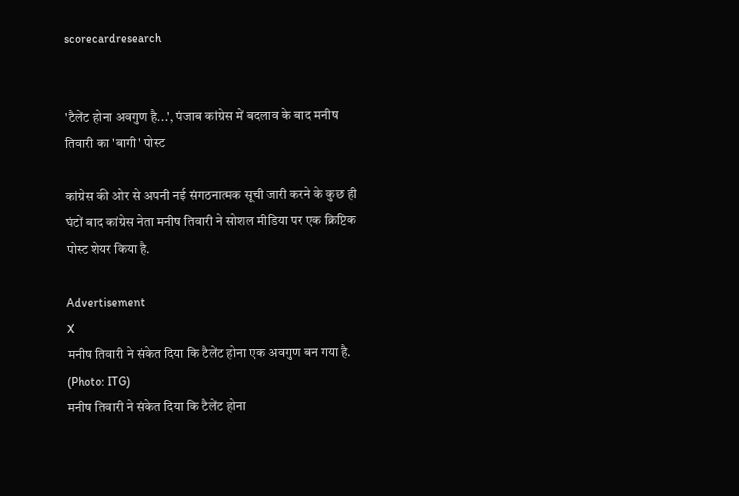scorecardresearch


'टैलेंट होना अवगुण है...', पंजाब कांग्रेस में बदलाव के बाद मनीष तिवारी का 'बागी' पोस्ट

कांग्रेस की ओर से अपनी नई संगठनात्मक सूची जारी करने के कुछ ही घंटों बाद कांग्रेस नेता मनीष तिवारी ने सोशल मीडिया पर एक क्रिप्टिक पोस्ट शेयर किया है.

Advertisement
X
मनीष तिवारी ने संकेत दिया कि टैलेंट होना एक अवगुण बन गया है. (Photo: ITG)
मनीष तिवारी ने संकेत दिया कि टैलेंट होना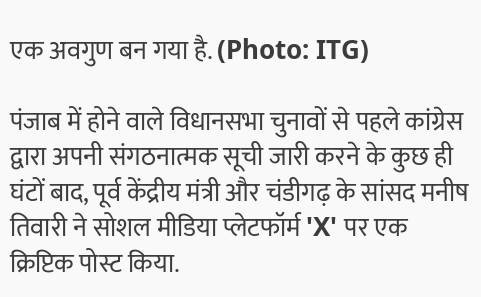एक अवगुण बन गया है. (Photo: ITG)

पंजाब में होने वाले विधानसभा चुनावों से पहले कांग्रेस द्वारा अपनी संगठनात्मक सूची जारी करने के कुछ ही घंटों बाद, पूर्व केंद्रीय मंत्री और चंडीगढ़ के सांसद मनीष तिवारी ने सोशल मीडिया प्लेटफॉर्म 'X' पर एक क्रिप्टिक पोस्ट किया.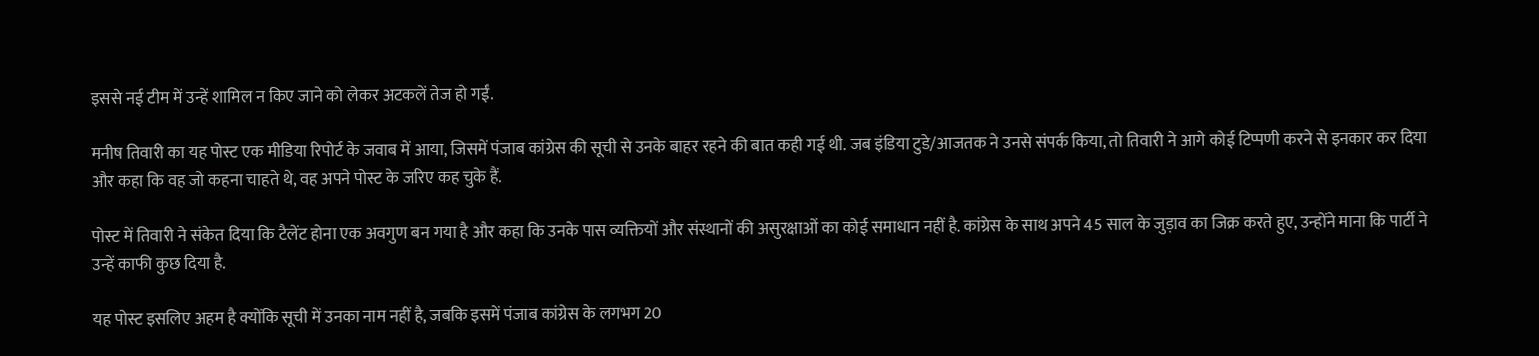इससे नई टीम में उन्हें शामिल न किए जाने को लेकर अटकलें तेज हो गईं.

मनीष तिवारी का यह पोस्ट एक मीडिया रिपोर्ट के जवाब में आया, जिसमें पंजाब कांग्रेस की सूची से उनके बाहर रहने की बात कही गई थी. जब इंडिया टुडे/आजतक ने उनसे संपर्क किया, तो तिवारी ने आगे कोई टिप्पणी करने से इनकार कर दिया और कहा कि वह जो कहना चाहते थे, वह अपने पोस्ट के जरिए कह चुके हैं.

पोस्ट में तिवारी ने संकेत दिया कि टैलेंट होना एक अवगुण बन गया है और कहा कि उनके पास व्यक्तियों और संस्थानों की असुरक्षाओं का कोई समाधान नहीं है. कांग्रेस के साथ अपने 45 साल के जुड़ाव का जिक्र करते हुए, उन्होंने माना कि पार्टी ने उन्हें काफी कुछ दिया है.

यह पोस्ट इसलिए अहम है क्योंकि सूची में उनका नाम नहीं है, जबकि इसमें पंजाब कांग्रेस के लगभग 20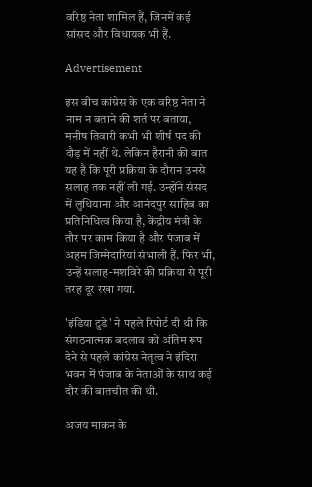वरिष्ठ नेता शामिल हैं, जिनमें कई सांसद और विधायक भी हैं.

Advertisement

इस बीच कांग्रेस के एक वरिष्ठ नेता ने नाम न बताने की शर्त पर बताया, मनीष तिवारी कभी भी शीर्ष पद की दौड़ में नहीं थे. लेकिन हैरानी की बात यह है कि पूरी प्रक्रिया के दौरान उनसे सलाह तक नहीं ली गई. उन्होंने संसद में लुधियाना और आनंदपुर साहिब का प्रतिनिधित्व किया है, केंद्रीय मंत्री के तौर पर काम किया है और पंजाब में अहम जिम्मेदारियां संभाली हैं. फिर भी, उन्हें सलाह-मशविरे की प्रक्रिया से पूरी तरह दूर रखा गया.

'इंडिया टुडे' ने पहले रिपोर्ट दी थी कि संगठनात्मक बदलाव को अंतिम रूप देने से पहले कांग्रेस नेतृत्व ने इंदिरा भवन में पंजाब के नेताओं के साथ कई दौर की बातचीत की थी.

अजय माकन के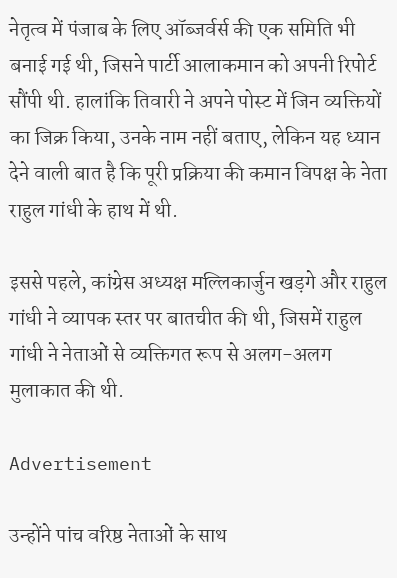नेतृत्व में पंजाब के लिए ऑब्जर्वर्स की एक समिति भी बनाई गई थी, जिसने पार्टी आलाकमान को अपनी रिपोर्ट सौंपी थी. हालांकि तिवारी ने अपने पोस्ट में जिन व्यक्तियों का जिक्र किया, उनके नाम नहीं बताए, लेकिन यह ध्यान देने वाली बात है कि पूरी प्रक्रिया की कमान विपक्ष के नेता राहुल गांधी के हाथ में थी.

इससे पहले, कांग्रेस अध्यक्ष मल्लिकार्जुन खड़गे और राहुल गांधी ने व्यापक स्तर पर बातचीत की थी, जिसमें राहुल गांधी ने नेताओं से व्यक्तिगत रूप से अलग-अलग मुलाकात की थी.

Advertisement

उन्होंने पांच वरिष्ठ नेताओं के साथ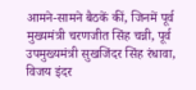आमने-सामने बैठकें कीं, जिनमें पूर्व मुख्यमंत्री चरणजीत सिंह चन्नी, पूर्व उपमुख्यमंत्री सुखजिंदर सिंह रंधावा, विजय इंदर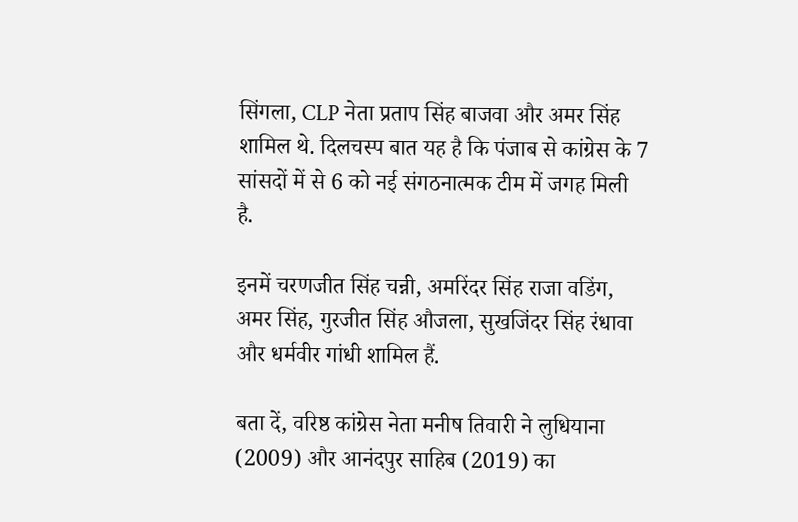सिंगला, CLP नेता प्रताप सिंह बाजवा और अमर सिंह शामिल थे. दिलचस्प बात यह है कि पंजाब से कांग्रेस के 7 सांसदों में से 6 को नई संगठनात्मक टीम में जगह मिली है.

इनमें चरणजीत सिंह चन्नी, अमरिंदर सिंह राजा वडिंग, अमर सिंह, गुरजीत सिंह औजला, सुखजिंदर सिंह रंधावा और धर्मवीर गांधी शामिल हैं.

बता दें, वरिष्ठ कांग्रेस नेता मनीष तिवारी ने लुधियाना (2009) और आनंदपुर साहिब (2019) का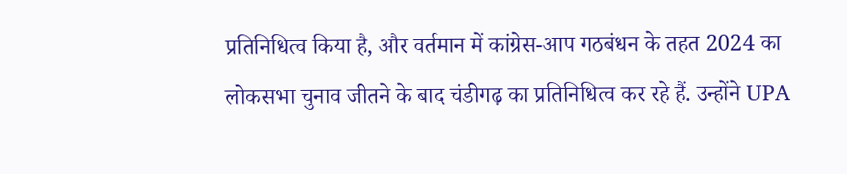प्रतिनिधित्व किया है, और वर्तमान में कांग्रेस-आप गठबंधन के तहत 2024 का लोकसभा चुनाव जीतने के बाद चंडीगढ़ का प्रतिनिधित्व कर रहे हैं. उन्होंने UPA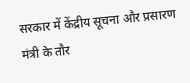सरकार में केंद्रीय सूचना और प्रसारण मंत्री के तौर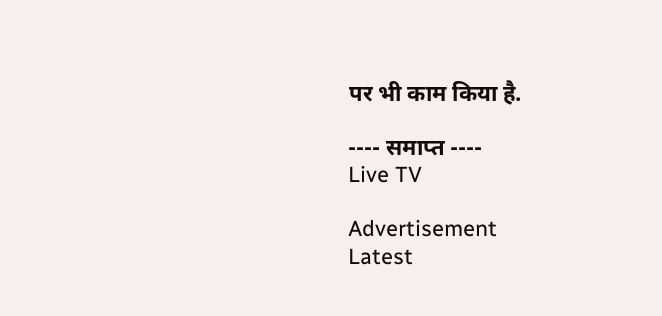पर भी काम किया है.

---- समाप्त ----
Live TV

Advertisement
Latest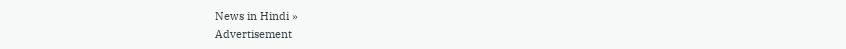News in Hindi »
Advertisement